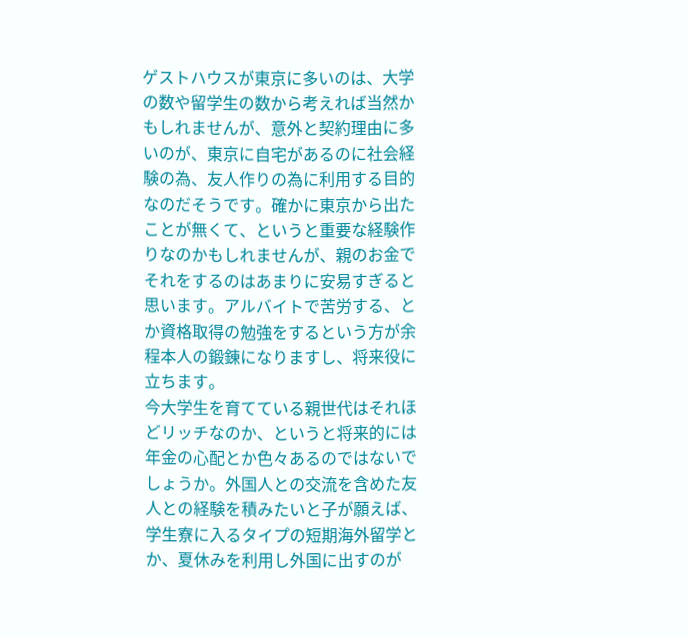ゲストハウスが東京に多いのは、大学の数や留学生の数から考えれば当然かもしれませんが、意外と契約理由に多いのが、東京に自宅があるのに社会経験の為、友人作りの為に利用する目的なのだそうです。確かに東京から出たことが無くて、というと重要な経験作りなのかもしれませんが、親のお金でそれをするのはあまりに安易すぎると思います。アルバイトで苦労する、とか資格取得の勉強をするという方が余程本人の鍛錬になりますし、将来役に立ちます。
今大学生を育てている親世代はそれほどリッチなのか、というと将来的には年金の心配とか色々あるのではないでしょうか。外国人との交流を含めた友人との経験を積みたいと子が願えば、学生寮に入るタイプの短期海外留学とか、夏休みを利用し外国に出すのが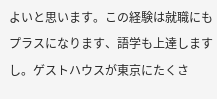よいと思います。この経験は就職にもプラスになります、語学も上達しますし。ゲストハウスが東京にたくさ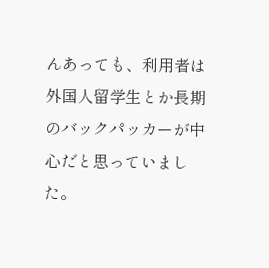んあっても、利用者は外国人留学生とか長期のバックパッカーが中心だと思っていました。